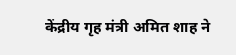केंद्रीय गृह मंत्री अमित शाह ने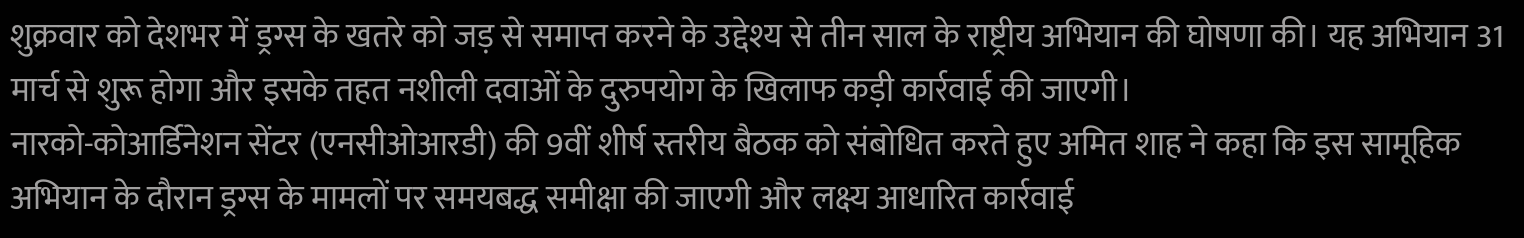शुक्रवार को देशभर में ड्रग्स के खतरे को जड़ से समाप्त करने के उद्देश्य से तीन साल के राष्ट्रीय अभियान की घोषणा की। यह अभियान 31 मार्च से शुरू होगा और इसके तहत नशीली दवाओं के दुरुपयोग के खिलाफ कड़ी कार्रवाई की जाएगी।
नारको-कोआर्डिनेशन सेंटर (एनसीओआरडी) की 9वीं शीर्ष स्तरीय बैठक को संबोधित करते हुए अमित शाह ने कहा कि इस सामूहिक अभियान के दौरान ड्रग्स के मामलों पर समयबद्ध समीक्षा की जाएगी और लक्ष्य आधारित कार्रवाई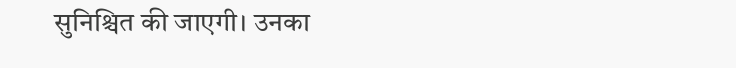सुनिश्चित की जाएगी। उनका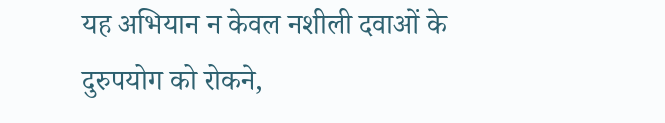यह अभियान न केवल नशीली दवाओं के दुरुपयोग को रोकने,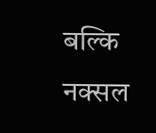बल्कि नक्सल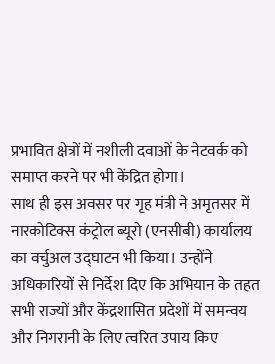प्रभावित क्षेत्रों में नशीली दवाओं के नेटवर्क को समाप्त करने पर भी केंद्रित होगा।
साथ ही इस अवसर पर गृह मंत्री ने अमृतसर में नारकोटिक्स कंट्रोल ब्यूरो (एनसीबी) कार्यालय का वर्चुअल उद्घाटन भी किया। उन्होंने अधिकारियों से निर्देश दिए कि अभियान के तहत सभी राज्यों और केंद्रशासित प्रदेशों में समन्वय और निगरानी के लिए त्वरित उपाय किए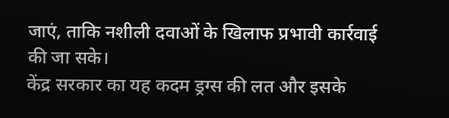जाएं, ताकि नशीली दवाओं के खिलाफ प्रभावी कार्रवाई की जा सके।
केंद्र सरकार का यह कदम ड्रग्स की लत और इसके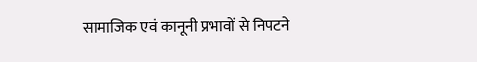सामाजिक एवं कानूनी प्रभावों से निपटने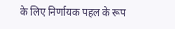के लिए निर्णायक पहल के रूप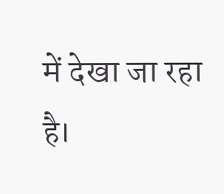में देखा जा रहा है।